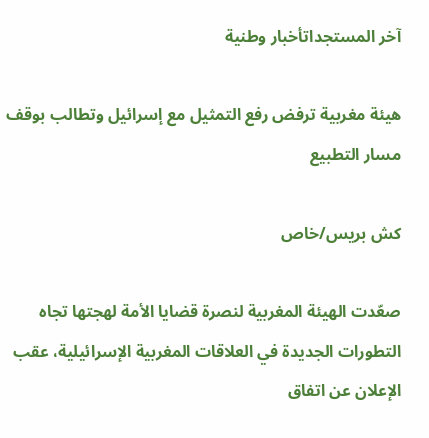آخر المستجداتأخبار وطنية

هيئة مغربية ترفض رفع التمثيل مع إسرائيل وتطالب بوقف مسار التطبيع

كش بريس/خاص

صعّدت الهيئة المغربية لنصرة قضايا الأمة لهجتها تجاه التطورات الجديدة في العلاقات المغربية الإسرائيلية، عقب الإعلان عن اتفاق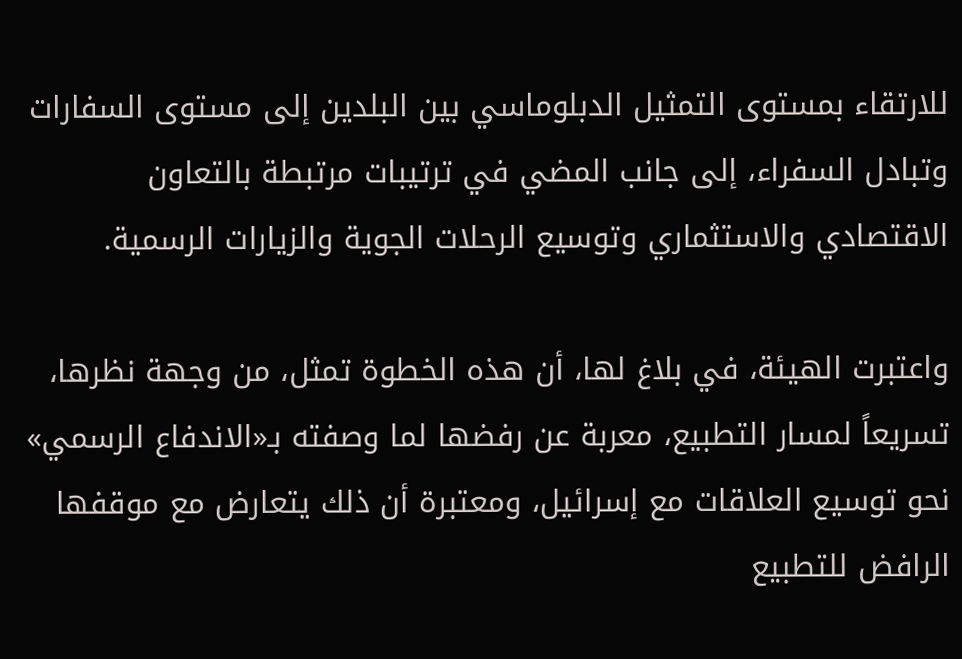للارتقاء بمستوى التمثيل الدبلوماسي بين البلدين إلى مستوى السفارات وتبادل السفراء، إلى جانب المضي في ترتيبات مرتبطة بالتعاون الاقتصادي والاستثماري وتوسيع الرحلات الجوية والزيارات الرسمية.

واعتبرت الهيئة، في بلاغ لها، أن هذه الخطوة تمثل، من وجهة نظرها، تسريعاً لمسار التطبيع، معربة عن رفضها لما وصفته بـ«الاندفاع الرسمي» نحو توسيع العلاقات مع إسرائيل، ومعتبرة أن ذلك يتعارض مع موقفها الرافض للتطبيع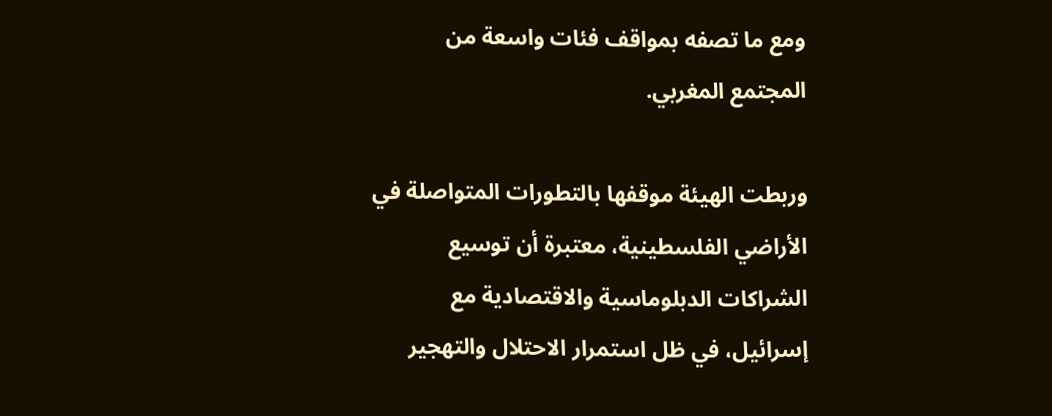ومع ما تصفه بمواقف فئات واسعة من المجتمع المغربي.

وربطت الهيئة موقفها بالتطورات المتواصلة في الأراضي الفلسطينية، معتبرة أن توسيع الشراكات الدبلوماسية والاقتصادية مع إسرائيل، في ظل استمرار الاحتلال والتهجير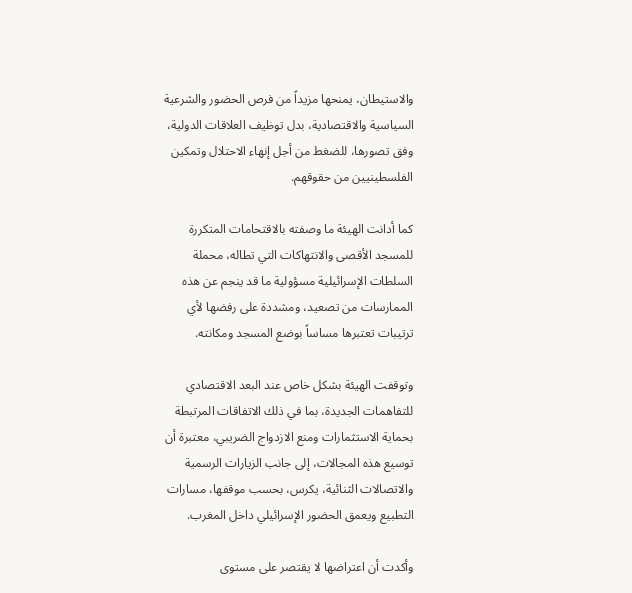والاستيطان، يمنحها مزيداً من فرص الحضور والشرعية السياسية والاقتصادية، بدل توظيف العلاقات الدولية، وفق تصورها، للضغط من أجل إنهاء الاحتلال وتمكين الفلسطينيين من حقوقهم.

كما أدانت الهيئة ما وصفته بالاقتحامات المتكررة للمسجد الأقصى والانتهاكات التي تطاله، محملة السلطات الإسرائيلية مسؤولية ما قد ينجم عن هذه الممارسات من تصعيد، ومشددة على رفضها لأي ترتيبات تعتبرها مساساً بوضع المسجد ومكانته.

وتوقفت الهيئة بشكل خاص عند البعد الاقتصادي للتفاهمات الجديدة، بما في ذلك الاتفاقات المرتبطة بحماية الاستثمارات ومنع الازدواج الضريبي، معتبرة أن توسيع هذه المجالات، إلى جانب الزيارات الرسمية والاتصالات الثنائية، يكرس، بحسب موقفها، مسارات التطبيع ويعمق الحضور الإسرائيلي داخل المغرب.

وأكدت أن اعتراضها لا يقتصر على مستوى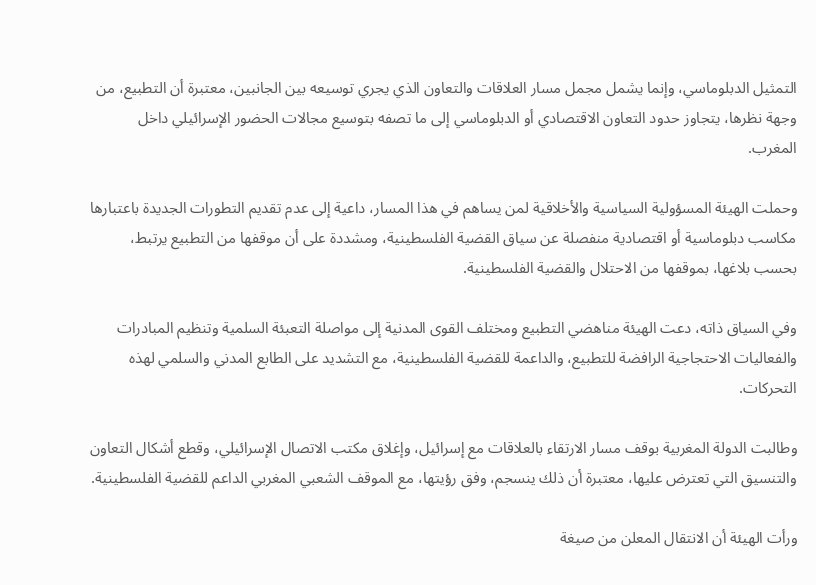التمثيل الدبلوماسي، وإنما يشمل مجمل مسار العلاقات والتعاون الذي يجري توسيعه بين الجانبين، معتبرة أن التطبيع، من وجهة نظرها، يتجاوز حدود التعاون الاقتصادي أو الدبلوماسي إلى ما تصفه بتوسيع مجالات الحضور الإسرائيلي داخل المغرب.

وحملت الهيئة المسؤولية السياسية والأخلاقية لمن يساهم في هذا المسار، داعية إلى عدم تقديم التطورات الجديدة باعتبارها مكاسب دبلوماسية أو اقتصادية منفصلة عن سياق القضية الفلسطينية، ومشددة على أن موقفها من التطبيع يرتبط، بحسب بلاغها، بموقفها من الاحتلال والقضية الفلسطينية.

وفي السياق ذاته، دعت الهيئة مناهضي التطبيع ومختلف القوى المدنية إلى مواصلة التعبئة السلمية وتنظيم المبادرات والفعاليات الاحتجاجية الرافضة للتطبيع، والداعمة للقضية الفلسطينية، مع التشديد على الطابع المدني والسلمي لهذه التحركات.

وطالبت الدولة المغربية بوقف مسار الارتقاء بالعلاقات مع إسرائيل، وإغلاق مكتب الاتصال الإسرائيلي، وقطع أشكال التعاون والتنسيق التي تعترض عليها، معتبرة أن ذلك ينسجم، وفق رؤيتها، مع الموقف الشعبي المغربي الداعم للقضية الفلسطينية.

ورأت الهيئة أن الانتقال المعلن من صيغة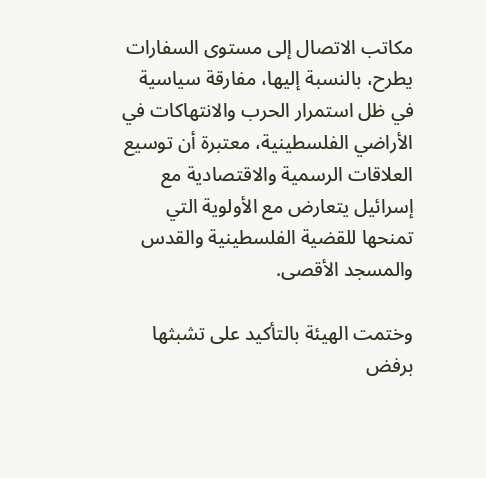مكاتب الاتصال إلى مستوى السفارات يطرح، بالنسبة إليها، مفارقة سياسية في ظل استمرار الحرب والانتهاكات في الأراضي الفلسطينية، معتبرة أن توسيع العلاقات الرسمية والاقتصادية مع إسرائيل يتعارض مع الأولوية التي تمنحها للقضية الفلسطينية والقدس والمسجد الأقصى.

وختمت الهيئة بالتأكيد على تشبثها برفض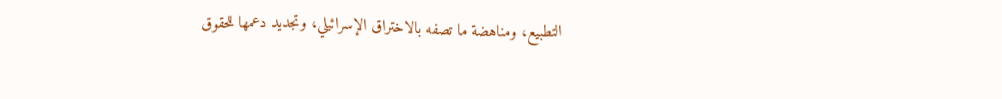التطبيع، ومناهضة ما تصفه بالاختراق الإسرائيلي، وتجديد دعمها للحقوق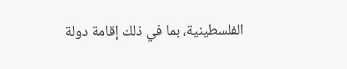الفلسطينية، بما في ذلك إقامة دولة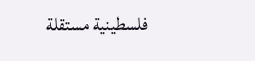فلسطينية مستقلة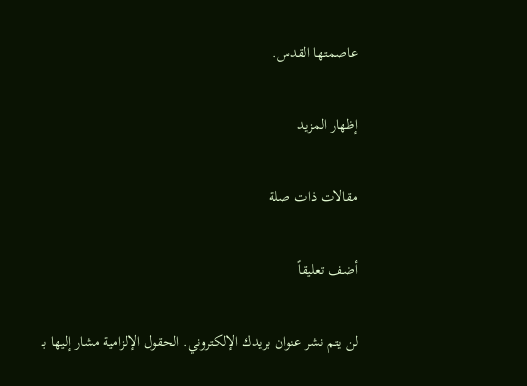عاصمتها القدس.

إظهار المزيد

مقالات ذات صلة

أضف تعليقاً

لن يتم نشر عنوان بريدك الإلكتروني. الحقول الإلزامية مشار إليها بـ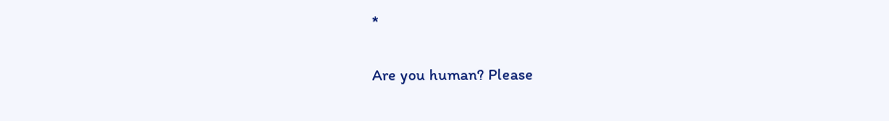*

Are you human? Please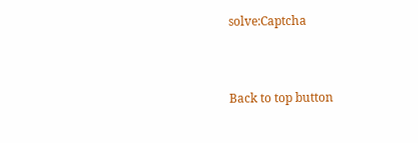solve:Captcha


Back to top button